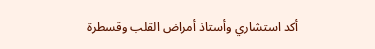أكد استشاري وأستاذ أمراض القلب وقسطرة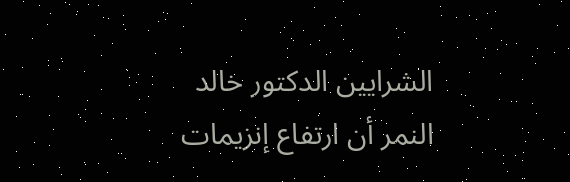الشرايين الدكتور خالد النمر أن ارتفاع إنزيمات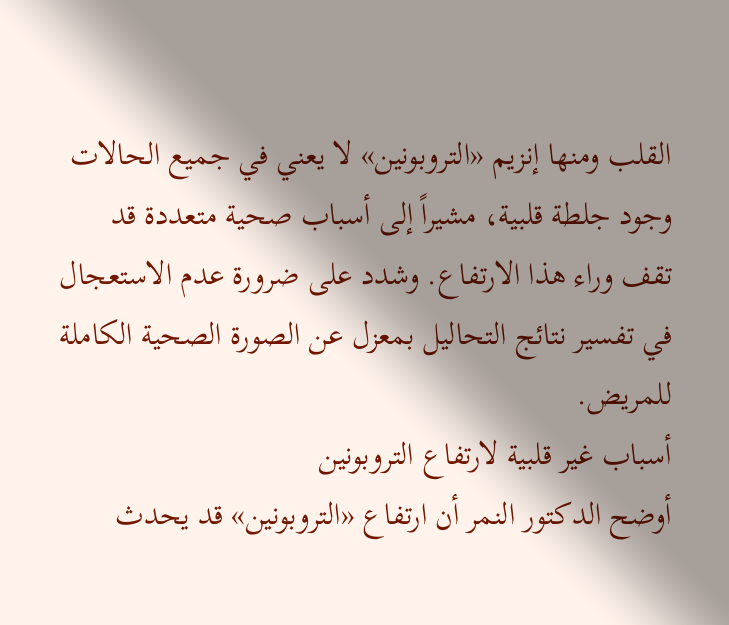القلب ومنها إنزيم «التروبونين» لا يعني في جميع الحالات وجود جلطة قلبية، مشيراً إلى أسباب صحية متعددة قد تقف وراء هذا الارتفاع. وشدد على ضرورة عدم الاستعجال في تفسير نتائج التحاليل بمعزل عن الصورة الصحية الكاملة للمريض.
أسباب غير قلبية لارتفاع التروبونين
أوضح الدكتور النمر أن ارتفاع «التروبونين» قد يحدث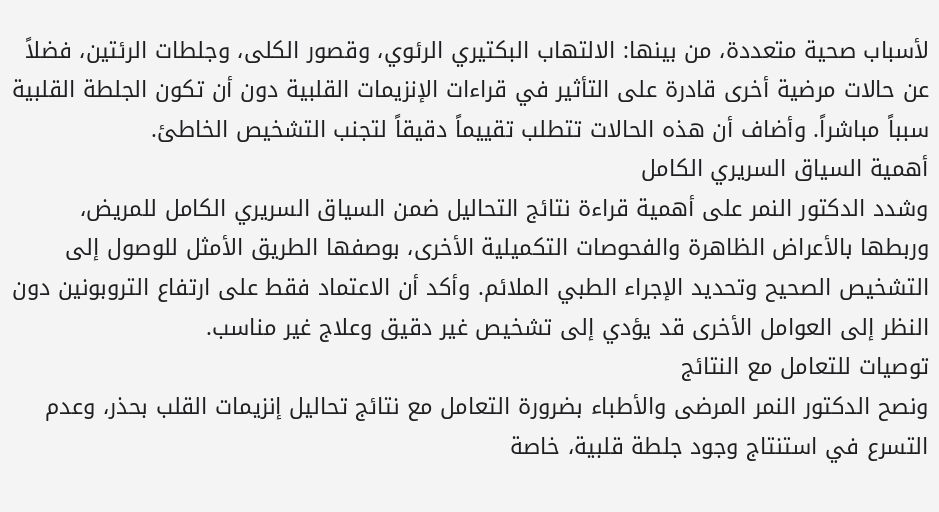لأسباب صحية متعددة، من بينها: الالتهاب البكتيري الرئوي، وقصور الكلى، وجلطات الرئتين، فضلاً عن حالات مرضية أخرى قادرة على التأثير في قراءات الإنزيمات القلبية دون أن تكون الجلطة القلبية سبباً مباشراً. وأضاف أن هذه الحالات تتطلب تقييماً دقيقاً لتجنب التشخيص الخاطئ.
أهمية السياق السريري الكامل
وشدد الدكتور النمر على أهمية قراءة نتائج التحاليل ضمن السياق السريري الكامل للمريض، وربطها بالأعراض الظاهرة والفحوصات التكميلية الأخرى، بوصفها الطريق الأمثل للوصول إلى التشخيص الصحيح وتحديد الإجراء الطبي الملائم. وأكد أن الاعتماد فقط على ارتفاع التروبونين دون النظر إلى العوامل الأخرى قد يؤدي إلى تشخيص غير دقيق وعلاج غير مناسب.
توصيات للتعامل مع النتائج
ونصح الدكتور النمر المرضى والأطباء بضرورة التعامل مع نتائج تحاليل إنزيمات القلب بحذر، وعدم التسرع في استنتاج وجود جلطة قلبية، خاصة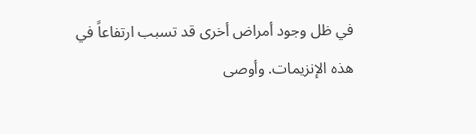في ظل وجود أمراض أخرى قد تسبب ارتفاعاً في هذه الإنزيمات. وأوصى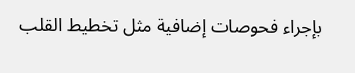بإجراء فحوصات إضافية مثل تخطيط القلب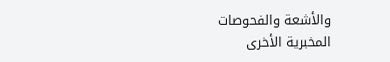والأشعة والفحوصات المخبرية الأخرى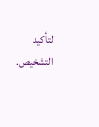لتأكيد التشخيص.